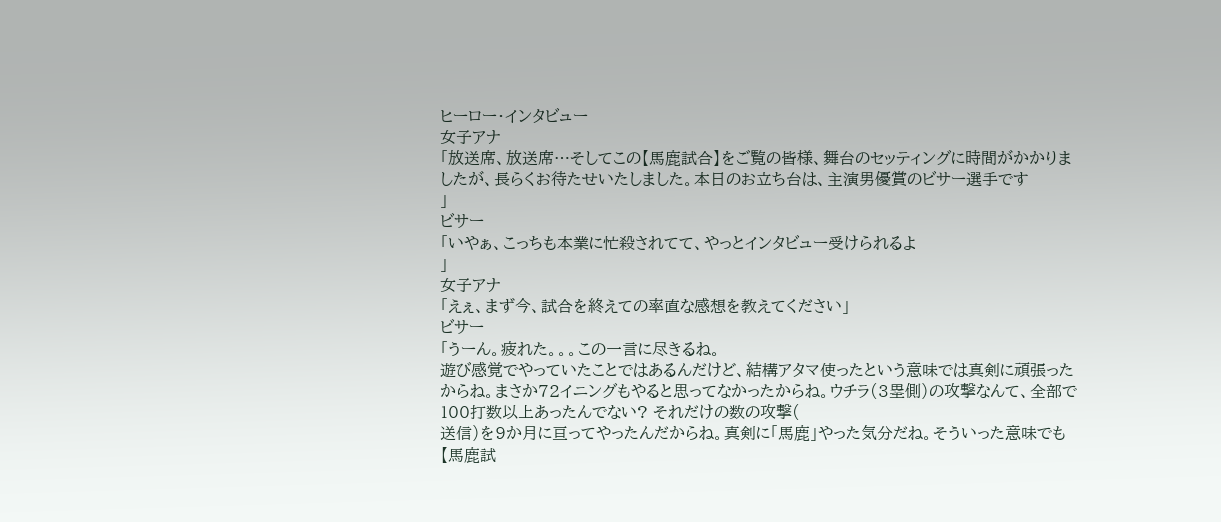ヒーロー・インタビュー
女子アナ
「放送席、放送席…そしてこの【馬鹿試合】をご覧の皆様、舞台のセッティングに時間がかかりましたが、長らくお待たせいたしました。本日のお立ち台は、主演男優賞のビサー選手です
」
ビサー
「いやぁ、こっちも本業に忙殺されてて、やっとインタビュー受けられるよ
」
女子アナ
「えぇ、まず今、試合を終えての率直な感想を教えてください」
ビサー
「うーん。疲れた。。。この一言に尽きるね。
遊び感覚でやっていたことではあるんだけど、結構アタマ使ったという意味では真剣に頑張ったからね。まさか72イニングもやると思ってなかったからね。ウチラ(3塁側)の攻撃なんて、全部で100打数以上あったんでない? それだけの数の攻撃(
送信)を9か月に亘ってやったんだからね。真剣に「馬鹿」やった気分だね。そういった意味でも【馬鹿試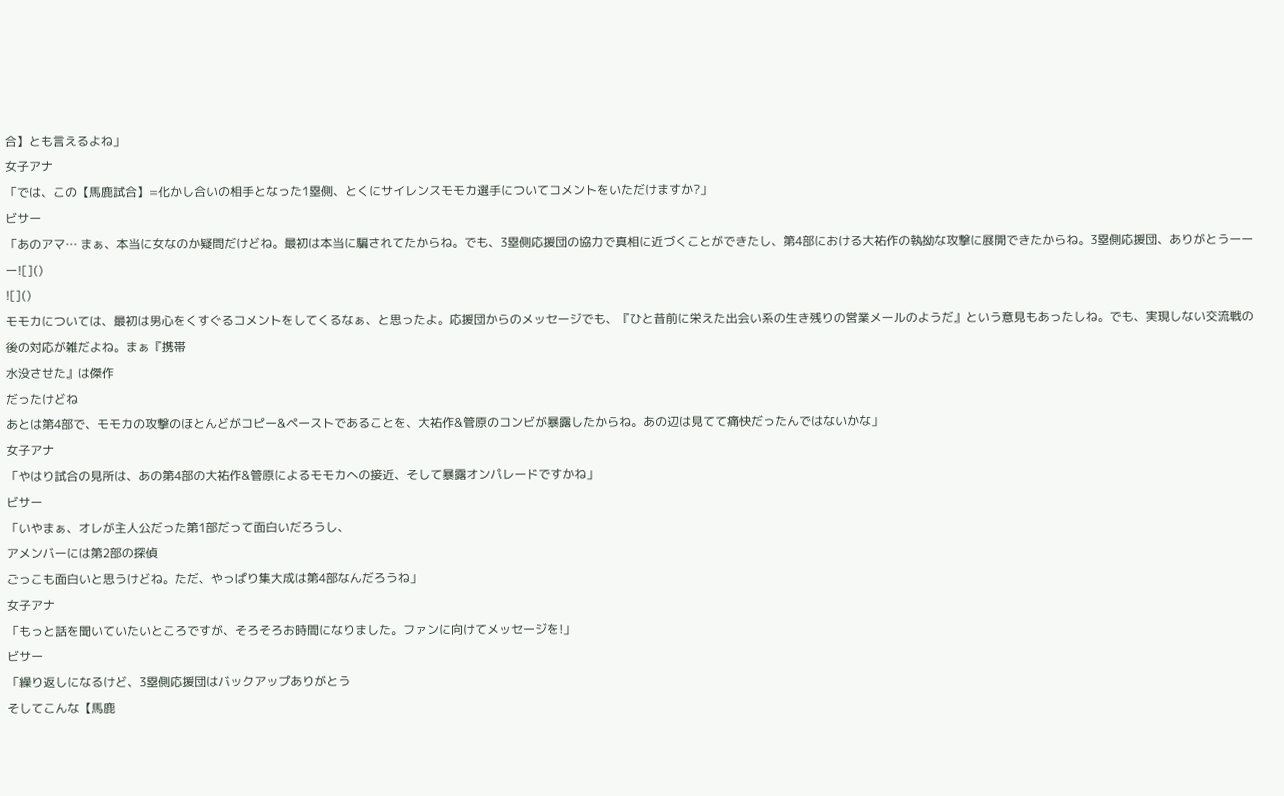合】とも言えるよね」
女子アナ
「では、この【馬鹿試合】=化かし合いの相手となった1塁側、とくにサイレンスモモカ選手についてコメントをいただけますか?」
ビサー
「あのアマ… まぁ、本当に女なのか疑問だけどね。最初は本当に騙されてたからね。でも、3塁側応援団の協力で真相に近づくことができたし、第4部における大祐作の執拗な攻撃に展開できたからね。3塁側応援団、ありがとうーーー![]()
![]()
モモカについては、最初は男心をくすぐるコメントをしてくるなぁ、と思ったよ。応援団からのメッセージでも、『ひと昔前に栄えた出会い系の生き残りの営業メールのようだ』という意見もあったしね。でも、実現しない交流戦の後の対応が雑だよね。まぁ『携帯
水没させた』は傑作
だったけどね
あとは第4部で、モモカの攻撃のほとんどがコピー&ペーストであることを、大祐作&管原のコンビが暴露したからね。あの辺は見てて痛快だったんではないかな」
女子アナ
「やはり試合の見所は、あの第4部の大祐作&管原によるモモカへの接近、そして暴露オンパレードですかね」
ビサー
「いやまぁ、オレが主人公だった第1部だって面白いだろうし、
アメンバーには第2部の探偵
ごっこも面白いと思うけどね。ただ、やっぱり集大成は第4部なんだろうね」
女子アナ
「もっと話を聞いていたいところですが、そろそろお時間になりました。ファンに向けてメッセージを!」
ビサー
「繰り返しになるけど、3塁側応援団はバックアップありがとう
そしてこんな【馬鹿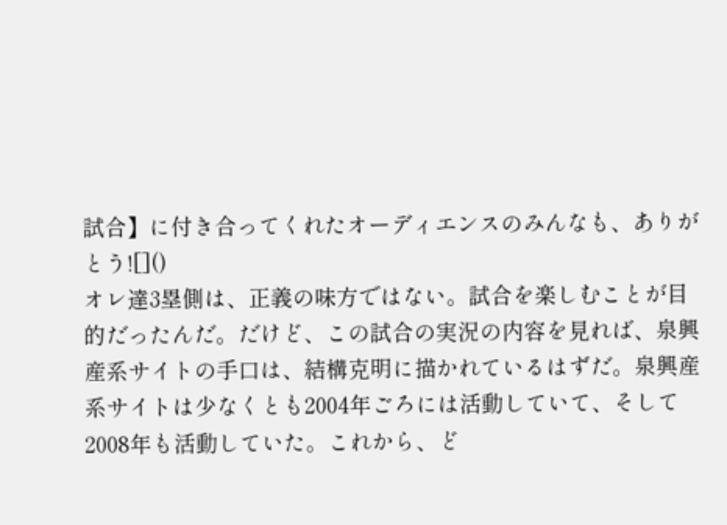試合】に付き合ってくれたオーディエンスのみんなも、ありがとう![]()
オレ達3塁側は、正義の味方ではない。試合を楽しむことが目的だったんだ。だけど、この試合の実況の内容を見れば、泉興産系サイトの手口は、結構克明に描かれているはずだ。泉興産系サイトは少なくとも2004年ごろには活動していて、そして2008年も活動していた。これから、ど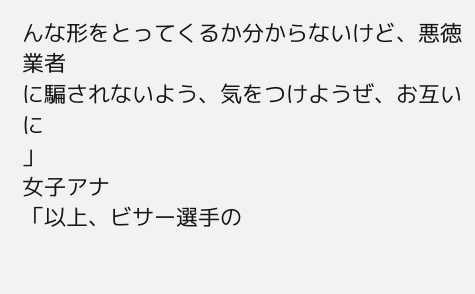んな形をとってくるか分からないけど、悪徳業者
に騙されないよう、気をつけようぜ、お互いに
」
女子アナ
「以上、ビサー選手の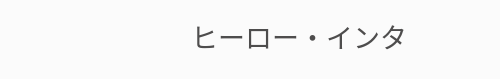ヒーロー・インタ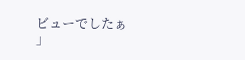ビューでしたぁ
」